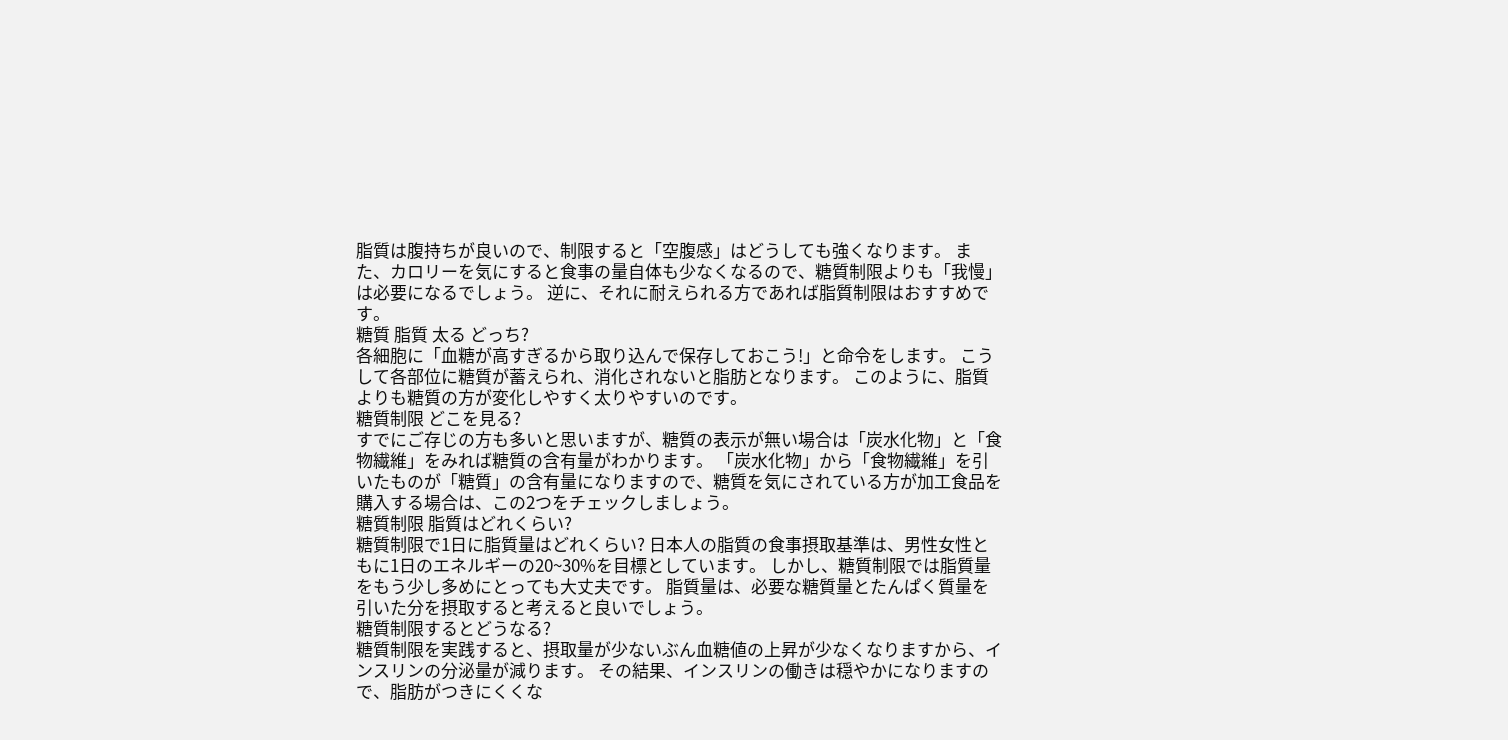脂質は腹持ちが良いので、制限すると「空腹感」はどうしても強くなります。 また、カロリーを気にすると食事の量自体も少なくなるので、糖質制限よりも「我慢」は必要になるでしょう。 逆に、それに耐えられる方であれば脂質制限はおすすめです。
糖質 脂質 太る どっち?
各細胞に「血糖が高すぎるから取り込んで保存しておこう!」と命令をします。 こうして各部位に糖質が蓄えられ、消化されないと脂肪となります。 このように、脂質よりも糖質の方が変化しやすく太りやすいのです。
糖質制限 どこを見る?
すでにご存じの方も多いと思いますが、糖質の表示が無い場合は「炭水化物」と「食物繊維」をみれば糖質の含有量がわかります。 「炭水化物」から「食物繊維」を引いたものが「糖質」の含有量になりますので、糖質を気にされている方が加工食品を購入する場合は、この2つをチェックしましょう。
糖質制限 脂質はどれくらい?
糖質制限で1日に脂質量はどれくらい? 日本人の脂質の食事摂取基準は、男性女性ともに1日のエネルギーの20~30%を目標としています。 しかし、糖質制限では脂質量をもう少し多めにとっても大丈夫です。 脂質量は、必要な糖質量とたんぱく質量を引いた分を摂取すると考えると良いでしょう。
糖質制限するとどうなる?
糖質制限を実践すると、摂取量が少ないぶん血糖値の上昇が少なくなりますから、インスリンの分泌量が減ります。 その結果、インスリンの働きは穏やかになりますので、脂肪がつきにくくな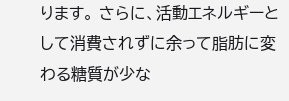ります。 さらに、活動エネルギーとして消費されずに余って脂肪に変わる糖質が少な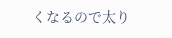くなるので太り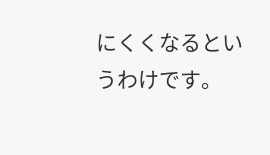にくくなるというわけです。